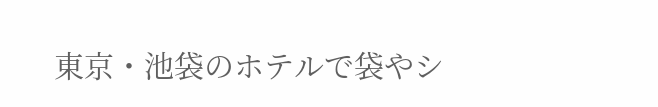東京・池袋のホテルで袋やシ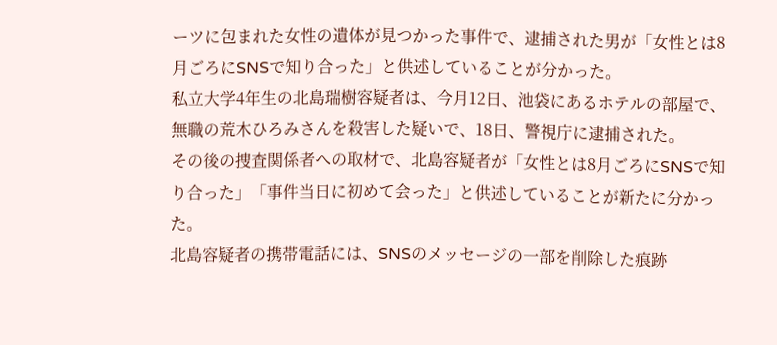ーツに包まれた女性の遺体が見つかった事件で、逮捕された男が「女性とは8月ごろにSNSで知り合った」と供述していることが分かった。
私立大学4年生の北島瑞樹容疑者は、今月12日、池袋にあるホテルの部屋で、無職の荒木ひろみさんを殺害した疑いで、18日、警視庁に逮捕された。
その後の捜査関係者への取材で、北島容疑者が「女性とは8月ごろにSNSで知り合った」「事件当日に初めて会った」と供述していることが新たに分かった。
北島容疑者の携帯電話には、SNSのメッセージの一部を削除した痕跡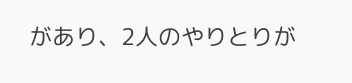があり、2人のやりとりが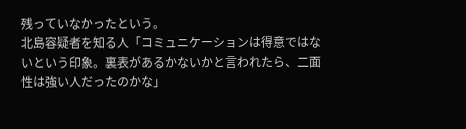残っていなかったという。
北島容疑者を知る人「コミュニケーションは得意ではないという印象。裏表があるかないかと言われたら、二面性は強い人だったのかな」